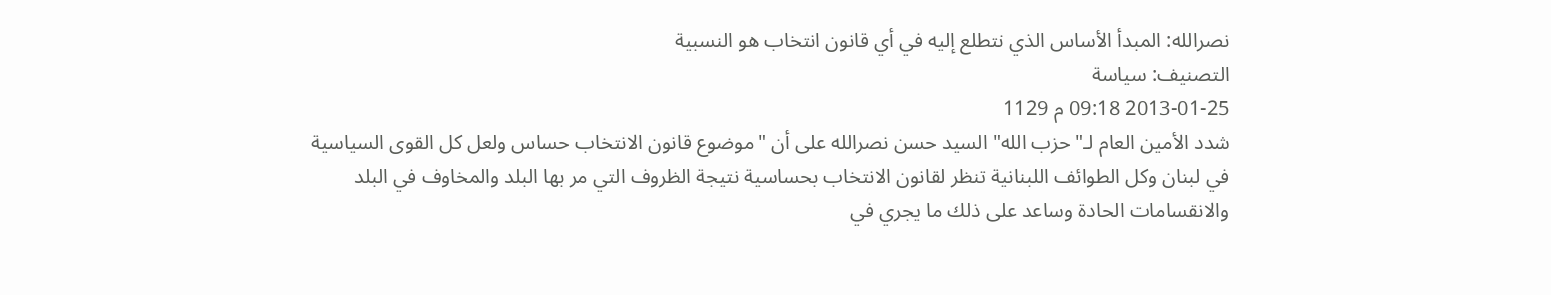نصرالله: المبدأ الأساس الذي نتطلع إليه في أي قانون انتخاب هو النسبية
التصنيف: سياسة
2013-01-25 09:18 م 1129
شدد الأمين العام لـ"حزب الله" السيد حسن نصرالله على أن "موضوع قانون الانتخاب حساس ولعل كل القوى السياسية في لبنان وكل الطوائف اللبنانية تنظر لقانون الانتخاب بحساسية نتيجة الظروف التي مر بها البلد والمخاوف في البلد والانقسامات الحادة وساعد على ذلك ما يجري في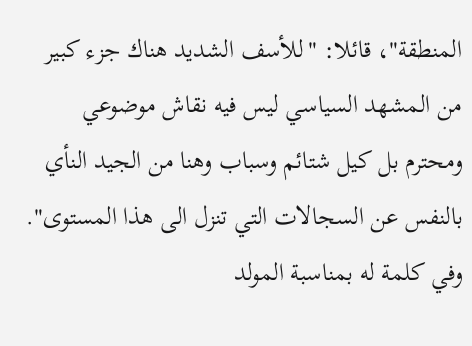المنطقة"، قائلا: "للأسف الشديد هناك جزء كبير من المشهد السياسي ليس فيه نقاش موضوعي ومحترم بل كيل شتائم وسباب وهنا من الجيد النأي بالنفس عن السجالات التي تنزل الى هذا المستوى".
وفي كلمة له بمناسبة المولد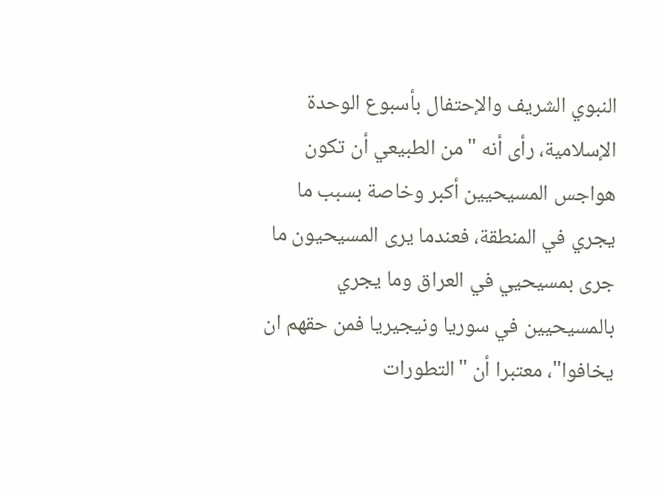النبوي الشريف والإحتفال بأسبوع الوحدة الإسلامية، رأى أنه "من الطبيعي أن تكون هواجس المسيحيين أكبر وخاصة بسبب ما يجري في المنطقة، فعندما يرى المسيحيون ما جرى بمسيحيي في العراق وما يجري بالمسيحيين في سوريا ونيجيريا فمن حقهم ان يخافوا"، معتبرا أن "التطورات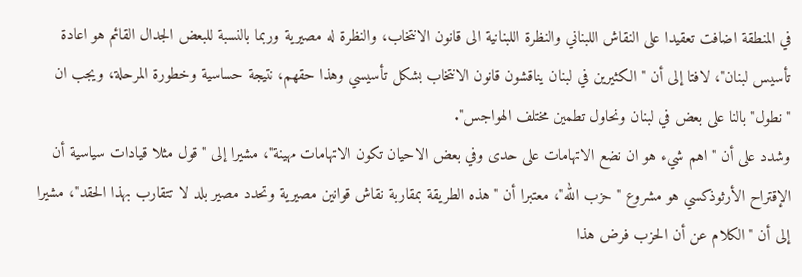في المنطقة اضافت تعقيدا على النقاش اللبناني والنظرة اللبنانية الى قانون الانتخاب، والنظرة له مصيرية وربما بالنسبة للبعض الجدال القائم هو اعادة تأسيس لبنان"، لافتا إلى أن "الكثيرين في لبنان يناقشون قانون الانتخاب بشكل تأسيسي وهذا حقهم، نتيجة حساسية وخطورة المرحلة، ويجب ان "نطول" بالنا على بعض في لبنان ونحاول تطمين مختلف الهواجس".
وشدد على أن "اهم شيء هو ان نضع الاتهامات على حدى وفي بعض الاحيان تكون الاتهامات مهينة"، مشيرا إلى "قول مثلا قيادات سياسية أن الإقتراح الأرثوذكسي هو مشروع "حزب الله"، معتبرا أن "هذه الطريقة بمقاربة نقاش قوانين مصيرية وتحدد مصير بلد لا تتقارب بهذا الحقد"، مشيرا إلى أن "الكلام عن أن الحزب فرض هذا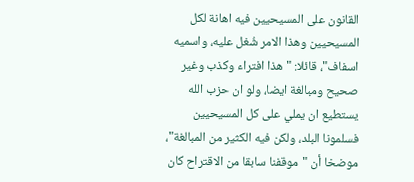القانون على المسيحيين فيه اهانة لكل المسيحيين وهذا الامر شُغل عليه، واسميه اسفاف"، قائلا: "هذا افتراء وكذب وغير صحيح ومبالغة ايضا، ولو ان حزب الله يستطيع ان يملي على كل المسيحيين فسلمونا البلد، ولكن فيه الكثير من المبالغة"، موضخا أن "موقفنا سابقا من الاقتراح كان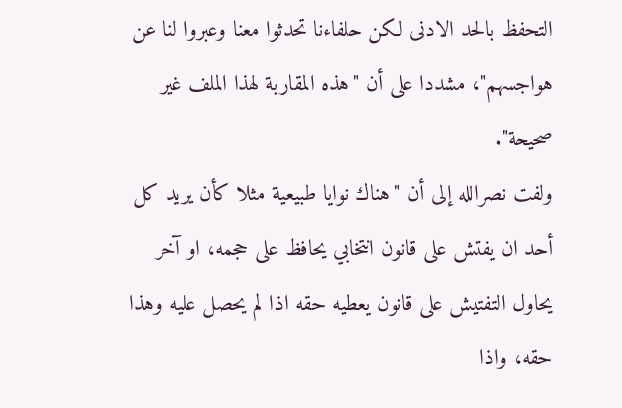التحفظ بالحد الادنى لكن حلفاءنا تحدثوا معنا وعبروا لنا عن هواجسهم"، مشددا على أن "هذه المقاربة لهذا الملف غير صحيحة".
ولفت نصرالله إلى أن "هناك نوايا طبيعية مثلا كأن يريد كل أحد ان يفتش على قانون انتخابي يحافظ على حجمه، او آخر يحاول التفتيش على قانون يعطيه حقه اذا لم يحصل عليه وهذا حقه، واذا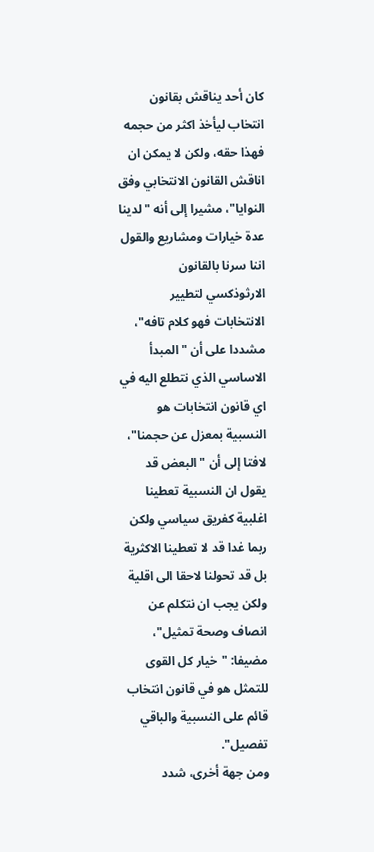كان أحد يناقش بقانون انتخاب ليأخذ اكثر من حجمه فهذا حقه، ولكن لا يمكن ان اناقش القانون الانتخابي وفق النوايا"، مشيرا إلى أنه "لدينا عدة خيارات ومشاريع والقول اننا سرنا بالقانون الارثوذكسي لتطيير الانتخابات فهو كلام تافه"، مشددا على أن "المبدأ الاساسي الذي نتطلع اليه في اي قانون انتخابات هو النسبية بمعزل عن حجمنا"، لافتا إلى أن "البعض قد يقول ان النسبية تعطينا اغلبية كفريق سياسي ولكن ربما غدا قد لا تعطينا الاكثرية بل قد تحولنا لاحقا الى اقلية ولكن يجب ان نتكلم عن انصاف وصحة تمثيل"، مضيفا: "خيار كل القوى للتمثل هو في قانون انتخاب قائم على النسبية والباقي تفصيل".
ومن جهة أخرى، شدد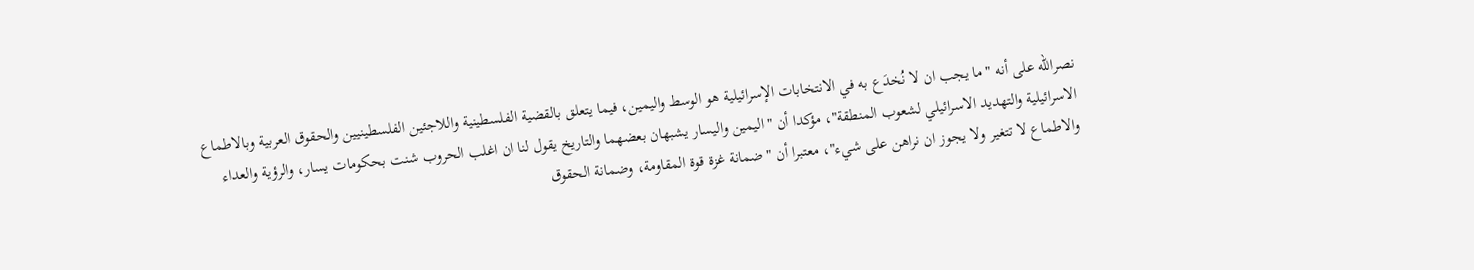نصرالله على أنه "ما يجب ان لا نُخدَع به في الانتخابات الإسرائيلية هو الوسط واليمين، فيما يتعلق بالقضية الفلسطينية واللاجئين الفلسطينيين والحقوق العربية وبالاطماع الاسرائيلية والتهديد الاسرائيلي لشعوب المنطقة"، مؤكدا أن "اليمين واليسار يشبهان بعضهما والتاريخ يقول لنا ان اغلب الحروب شنت بحكومات يسار، والرؤية والعداء والاطماع لا تتغير ولا يجوز ان نراهن على شيء"، معتبرا أن "ضمانة غزة قوة المقاومة، وضمانة الحقوق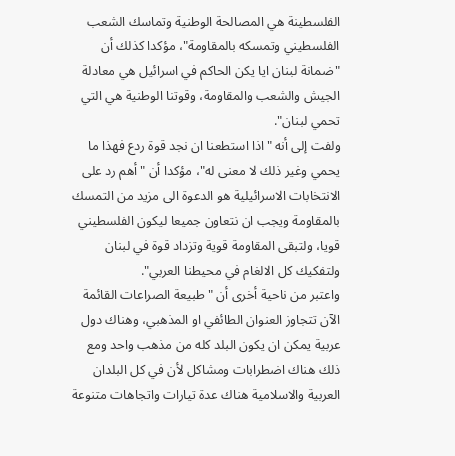الفلسطينة هي المصالحة الوطنية وتماسك الشعب الفلسطيني وتمسكه بالمقاومة"، مؤكدا كذلك أن "ضمانة لبنان ايا يكن الحاكم في اسرائيل هي معادلة الجيش والشعب والمقاومة، وقوتنا الوطنية هي التي تحمي لبنان".
ولفت إلى أنه "اذا استطعنا ان نجد قوة ردع فهذا ما يحمي وغير ذلك لا معنى له"، مؤكدا أن "أهم رد على الانتخابات الاسرائيلية هو الدعوة الى مزيد من التمسك بالمقاومة ويجب ان نتعاون جميعا ليكون الفلسطيني قويا، ولتبقى المقاومة قوية وتزداد قوة في لبنان ولتفكيك كل الالغام في محيطنا العربي".
واعتبر من ناحية أخرى أن "طبيعة الصراعات القائمة الآن تتجاوز العنوان الطائفي او المذهبي، وهناك دول عربية يمكن ان يكون البلد كله من مذهب واحد ومع ذلك هناك اضطرابات ومشاكل لأن في كل البلدان العربية والاسلامية هناك عدة تيارات واتجاهات متنوعة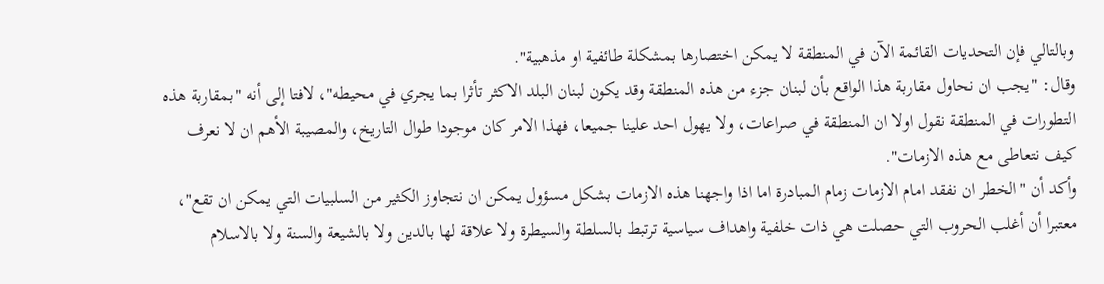وبالتالي فإن التحديات القائمة الآن في المنطقة لا يمكن اختصارها بمشكلة طائفية او مذهبية".
وقال: "يجب ان نحاول مقاربة هذا الواقع بأن لبنان جزء من هذه المنطقة وقد يكون لبنان البلد الاكثر تأثرا بما يجري في محيطه"، لافتا إلى أنه "بمقاربة هذه التطورات في المنطقة نقول اولا ان المنطقة في صراعات، ولا يهول احد علينا جميعا، فهذا الامر كان موجودا طوال التاريخ، والمصيبة الأهم ان لا نعرف كيف نتعاطى مع هذه الازمات".
وأكد أن "الخطر ان نفقد امام الازمات زمام المبادرة اما اذا واجهنا هذه الازمات بشكل مسؤول يمكن ان نتجاوز الكثير من السلبيات التي يمكن ان تقع"، معتبرا أن أغلب الحروب التي حصلت هي ذات خلفية واهداف سياسية ترتبط بالسلطة والسيطرة ولا علاقة لها بالدين ولا بالشيعة والسنة ولا بالاسلام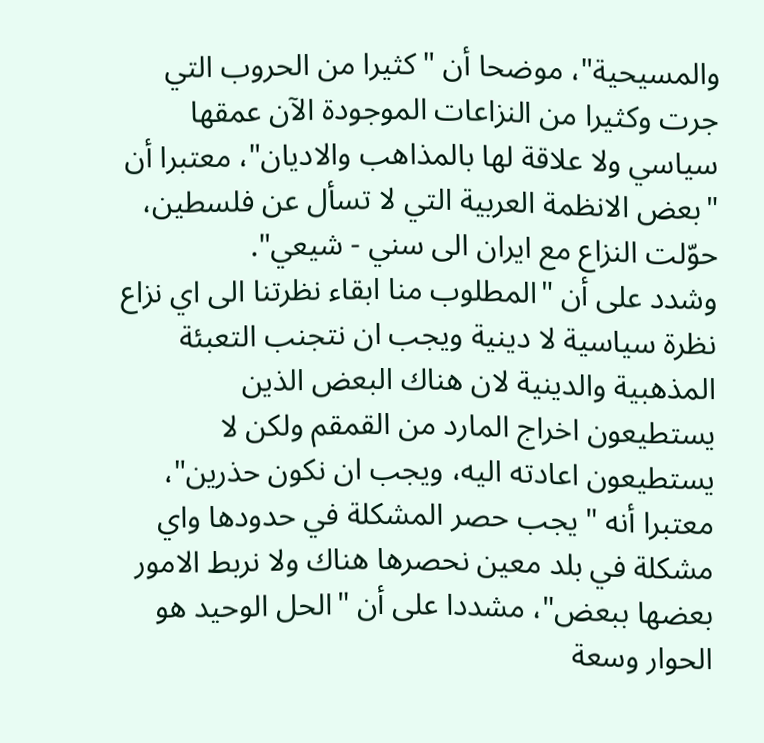والمسيحية"، موضحا أن "كثيرا من الحروب التي جرت وكثيرا من النزاعات الموجودة الآن عمقها سياسي ولا علاقة لها بالمذاهب والاديان"، معتبرا أن "بعض الانظمة العربية التي لا تسأل عن فلسطين، حوّلت النزاع مع ايران الى سني - شيعي".
وشدد على أن "المطلوب منا ابقاء نظرتنا الى اي نزاع نظرة سياسية لا دينية ويجب ان نتجنب التعبئة المذهبية والدينية لان هناك البعض الذين يستطيعون اخراج المارد من القمقم ولكن لا يستطيعون اعادته اليه، ويجب ان نكون حذرين"، معتبرا أنه " يجب حصر المشكلة في حدودها واي مشكلة في بلد معين نحصرها هناك ولا نربط الامور بعضها ببعض"، مشددا على أن "الحل الوحيد هو الحوار وسعة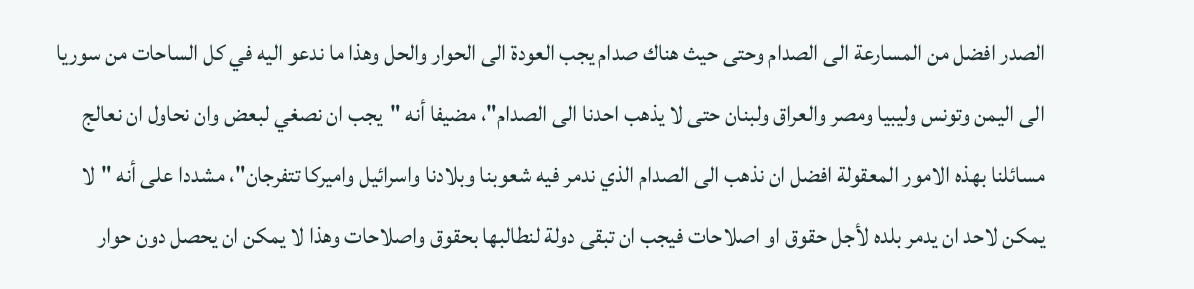الصدر افضل من المسارعة الى الصدام وحتى حيث هناك صدام يجب العودة الى الحوار والحل وهذا ما ندعو اليه في كل الساحات من سوريا الى اليمن وتونس وليبيا ومصر والعراق ولبنان حتى لا يذهب احدنا الى الصدام"، مضيفا أنه "يجب ان نصغي لبعض وان نحاول ان نعالج مسائلنا بهذه الامور المعقولة افضل ان نذهب الى الصدام الذي ندمر فيه شعوبنا وبلادنا واسرائيل واميركا تتفرجان"، مشددا على أنه "لا يمكن لاحد ان يدمر بلده لأجل حقوق او اصلاحات فيجب ان تبقى دولة لنطالبها بحقوق واصلاحات وهذا لا يمكن ان يحصل دون حوار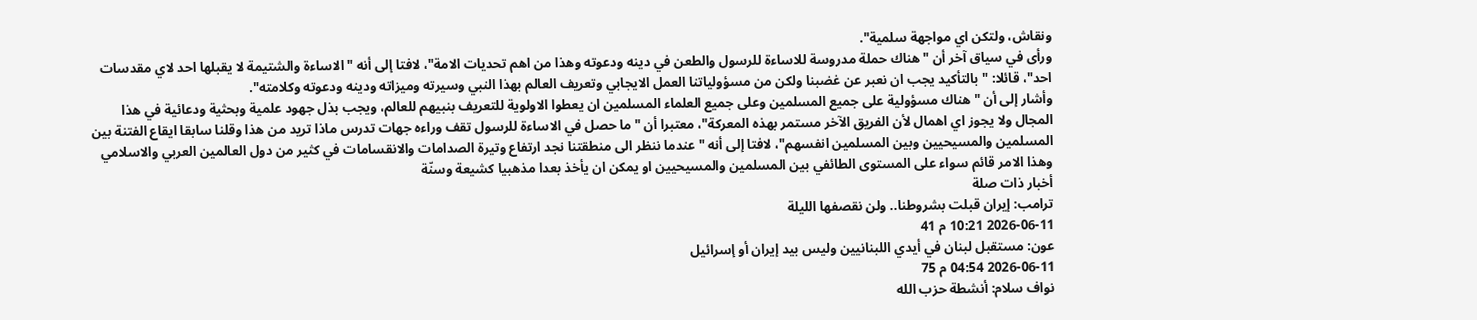ونقاش، ولتكن اي مواجهة سلمية".
ورأى في سياق آخر أن "هناك حملة مدروسة للاساءة للرسول والطعن في دينه ودعوته وهذا من اهم تحديات الامة"، لافتا إلى أنه "الاساءة والشتيمة لا يقبلها احد لاي مقدسات احد"، قائلا: "بالتأكيد يجب ان نعبر عن غضبنا ولكن من مسؤولياتنا العمل الايجابي وتعريف العالم بهذا النبي وسيرته وميزاته ودينه ودعوته وكلامته".
وأشار إلى أن "هناك مسؤولية على جميع المسلمين وعلى جميع العلماء المسلمين ان يعطوا الاولوية للتعريف بنبيهم للعالم، ويجب بذل جهود علمية وبحثية ودعائية في هذا المجال ولا يجوز اي اهمال لأن الفريق الآخر مستمر بهذه المعركة"، معتبرا أن "ما حصل في الاساءة للرسول تقف وراءه جهات تدرس ماذا تريد من هذا وقلنا سابقا ايقاع الفتنة بين المسلمين والمسيحيين وبين المسلمين انفسهم"، لافتا إلى أنه "عندما ننظر الى منطقتنا نجد ارتفاع وتيرة الصدامات والانقسامات في كثير من دول العالمين العربي والاسلامي وهذا الامر قائم سواء على المستوى الطائفي بين المسلمين والمسيحيين او يمكن ان يأخذ بعدا مذهبيا كشيعة وسنّة
أخبار ذات صلة
ترامب: إيران قبلت بشروطنا.. ولن نقصفها الليلة
2026-06-11 10:21 م 41
عون: مستقبل لبنان في أيدي اللبنانيين وليس بيد إيران أو إسرائيل
2026-06-11 04:54 م 75
نواف سلام: أنشطة حزب الله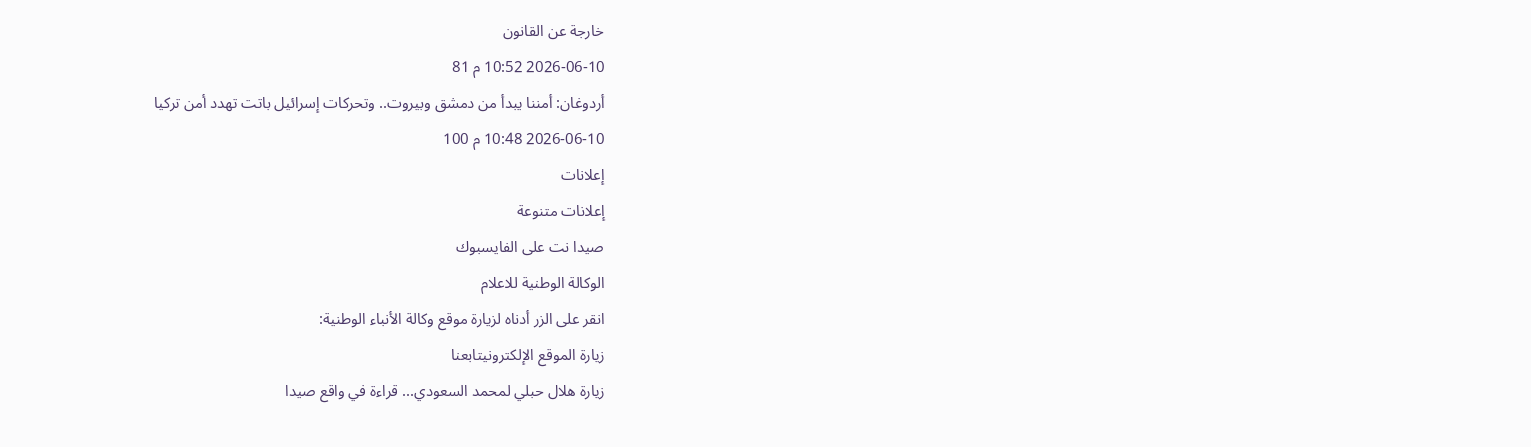خارجة عن القانون
2026-06-10 10:52 م 81
أردوغان: أمننا يبدأ من دمشق وبيروت.. وتحركات إسرائيل باتت تهدد أمن تركيا
2026-06-10 10:48 م 100
إعلانات
إعلانات متنوعة
صيدا نت على الفايسبوك
الوكالة الوطنية للاعلام
انقر على الزر أدناه لزيارة موقع وكالة الأنباء الوطنية:
زيارة الموقع الإلكترونيتابعنا
زيارة هلال حبلي لمحمد السعودي... قراءة في واقع صيدا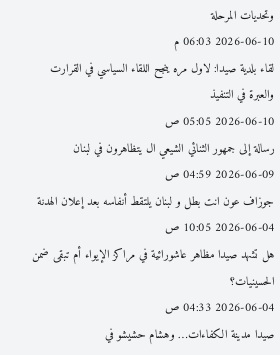وتحديات المرحلة
2026-06-10 06:03 م
لقاء بلدية صيدا: لاول مره ينجح اللقاء السياسي في القرارت والعبرة في التنفيذ
2026-06-10 05:05 ص
رسالة إلى جمهور الثنائي الشيعي ال يتظاهرون في لبنان
2026-06-09 04:59 ص
جوزاف عون انت بطل و لبنان يلتقط أنفاسه بعد إعلان الهدنة
2026-06-04 10:05 ص
هل تشهد صيدا مظاهر عاشورائية في مراكز الإيواء أم تبقى ضمن الحسينيات؟
2026-06-04 04:33 ص
صيدا مدينة الكفاءات… وهشام حشيشو في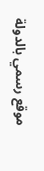موقع رسمي بالدولة